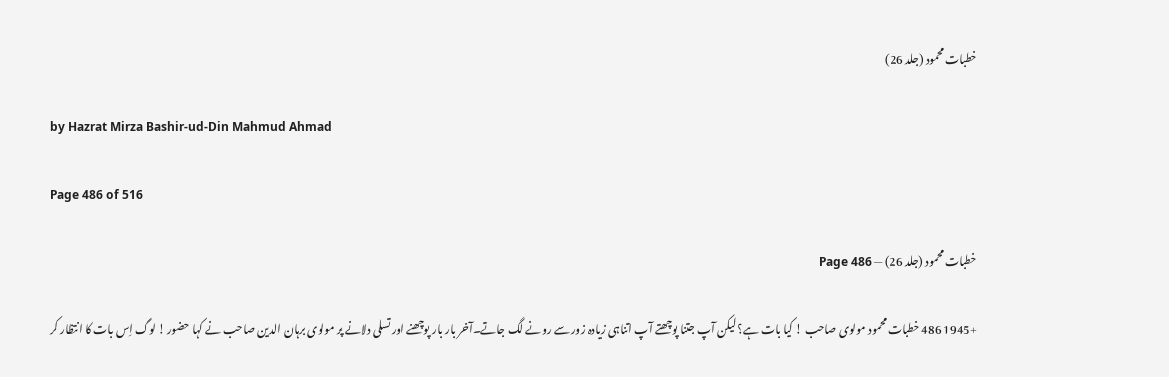خطبات محمود (جلد 26)

by Hazrat Mirza Bashir-ud-Din Mahmud Ahmad

Page 486 of 516

خطبات محمود (جلد 26) — Page 486

+1945 486 خطبات محمود مولوی صاحب ! کیا بات ہے؟ لیکن آپ جتنا پوچھتے آپ اتناہی زیادہ زور سے رونے لگ جاتے۔آخر بار بار پوچھنے اور تسلی دلانے پر مولوی برہان الدین صاحب نے کہا حضور ! لوگ اِس بات کا انتظار کر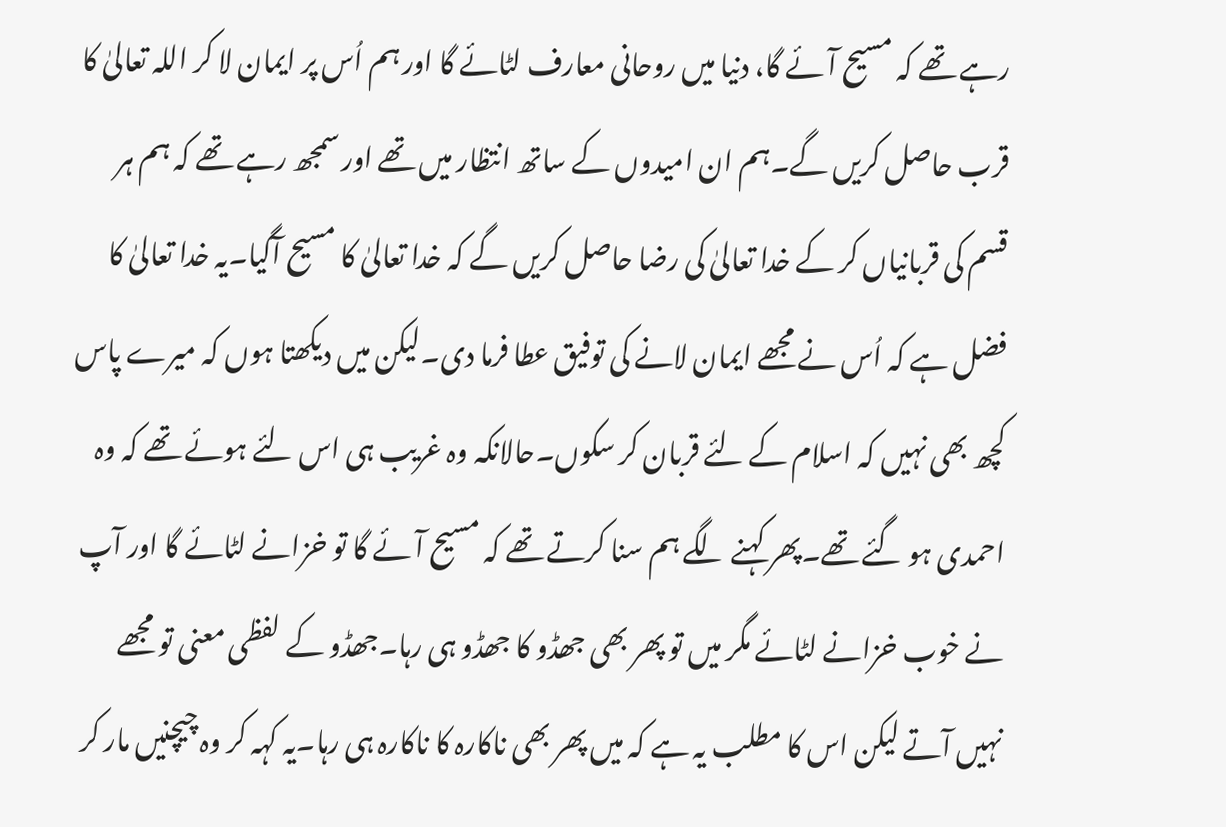رہے تھے کہ مسیح آئے گا، دنیا میں روحانی معارف لٹائے گا اور ہم اُس پر ایمان لا کر اللہ تعالیٰ کا قرب حاصل کریں گے۔ہم ان امیدوں کے ساتھ انتظار میں تھے اور سمجھ رہے تھے کہ ہم ہر قسم کی قربانیاں کر کے خدا تعالیٰ کی رضا حاصل کریں گے کہ خدا تعالیٰ کا مسیح آگیا۔یہ خدا تعالیٰ کا فضل ہے کہ اُس نے مجھے ایمان لانے کی توفیق عطا فرما دی۔لیکن میں دیکھتا ہوں کہ میرے پاس کچھ بھی نہیں کہ اسلام کے لئے قربان کر سکوں۔حالانکہ وہ غریب ہی اس لئے ہوئے تھے کہ وہ احمدی ہو گئے تھے۔پھر کہنے لگے ہم سنا کرتے تھے کہ مسیح آئے گا تو خزانے لٹائے گا اور آپ نے خوب خزانے لٹائے مگر میں تو پھر بھی جھڈو کا جھڈو ہی رہا۔جھڈو کے لفظی معنی تو مجھے نہیں آتے لیکن اس کا مطلب یہ ہے کہ میں پھر بھی ناکارہ کا ناکارہ ہی رہا۔یہ کہہ کر وہ چیچنیں مار کر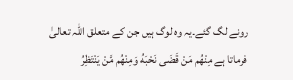رونے لگ گئے۔یہ وہ لوگ ہیں جن کے متعلق اللہ تعالیٰ فرماتا ہے مِنْهُم مَنْ قَضَى نَحْبَهُ وَمِنْهُم مَّنْ يَنْتَظِرُ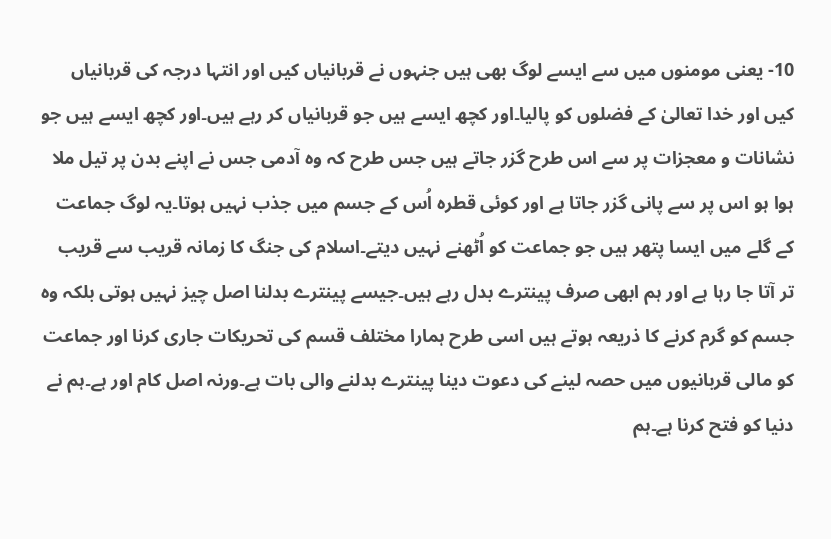10- یعنی مومنوں میں سے ایسے لوگ بھی ہیں جنہوں نے قربانیاں کیں اور انتہا درجہ کی قربانیاں کیں اور خدا تعالیٰ کے فضلوں کو پالیا۔اور کچھ ایسے ہیں جو قربانیاں کر رہے ہیں۔اور کچھ ایسے ہیں جو نشانات و معجزات پر سے اس طرح گزر جاتے ہیں جس طرح کہ وہ آدمی جس نے اپنے بدن پر تیل ملا ہوا ہو اس پر سے پانی گزر جاتا ہے اور کوئی قطرہ اُس کے جسم میں جذب نہیں ہوتا۔یہ لوگ جماعت کے گلے میں ایسا پتھر ہیں جو جماعت کو اُٹھنے نہیں دیتے۔اسلام کی جنگ کا زمانہ قریب سے قریب تر آتا جا رہا ہے اور ہم ابھی صرف پینترے بدل رہے ہیں۔جیسے پینترے بدلنا اصل چیز نہیں ہوتی بلکہ وہ جسم کو گرم کرنے کا ذریعہ ہوتے ہیں اسی طرح ہمارا مختلف قسم کی تحریکات جاری کرنا اور جماعت کو مالی قربانیوں میں حصہ لینے کی دعوت دینا پینترے بدلنے والی بات ہے۔ورنہ اصل کام اور ہے۔ہم نے دنیا کو فتح کرنا ہے۔ہم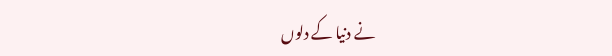نے دنیا کے دلوں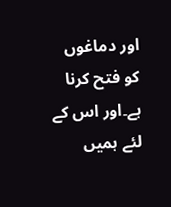اور دماغوں کو فتح کرنا ہے۔اور اس کے لئے ہمیں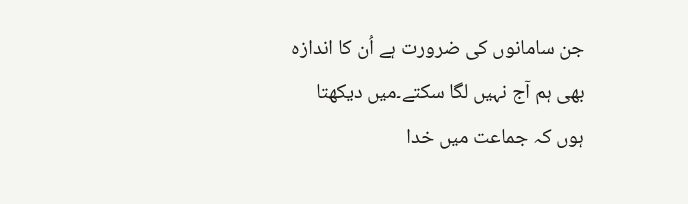جن سامانوں کی ضرورت ہے اُن کا اندازہ بھی ہم آج نہیں لگا سکتے۔میں دیکھتا ہوں کہ جماعت میں خدا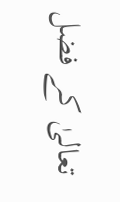تعالیٰ کے فضل